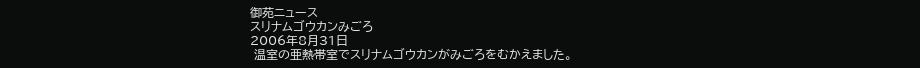御苑ニュース
スリナムゴウカンみごろ
2006年8月31日
 温室の亜熱帯室でスリナムゴウカンがみごろをむかえました。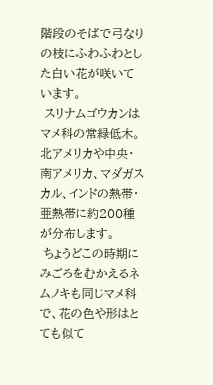階段のそばで弓なりの枝にふわふわとした白い花が咲いています。
 スリナムゴウカンはマメ科の常緑低木。北アメリカや中央・南アメリカ、マダガスカル、インドの熱帯・亜熱帯に約200種が分布します。
 ちょうどこの時期にみごろをむかえるネムノキも同じマメ科で、花の色や形はとても似て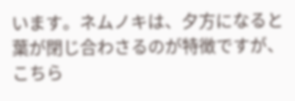います。ネムノキは、夕方になると葉が閉じ合わさるのが特徴ですが、こちら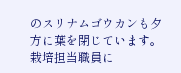のスリナムゴウカンも夕方に葉を閉じています。栽培担当職員に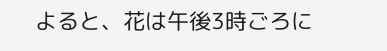よると、花は午後3時ごろに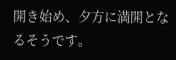開き始め、夕方に満開となるそうです。